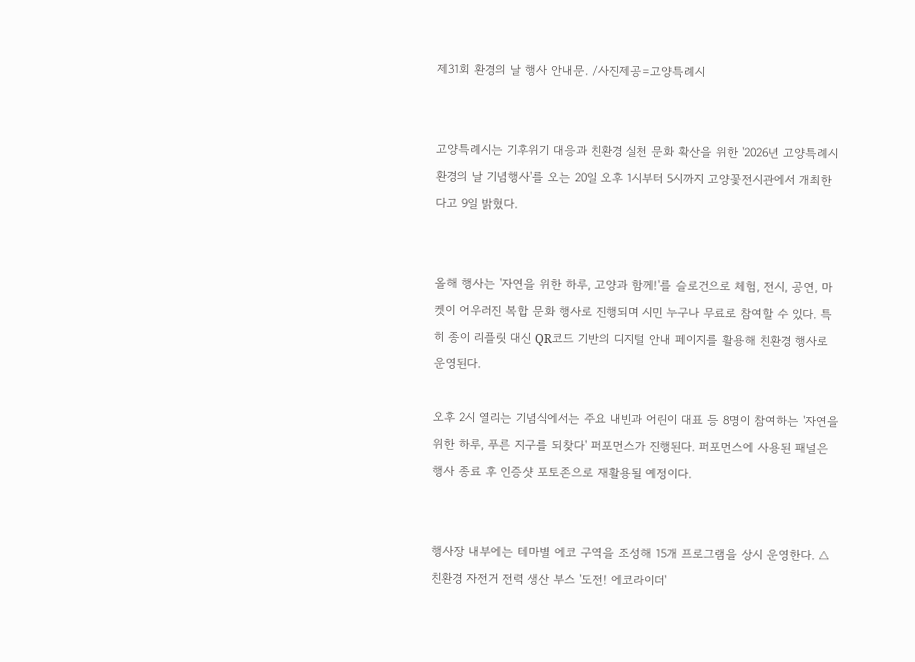제31회 환경의 날 행사 안내문. /사진제공=고양특례시


고양특례시는 기후위기 대응과 친환경 실천 문화 확산을 위한 '2026년 고양특례시 환경의 날 기념행사'를 오는 20일 오후 1시부터 5시까지 고양꽃전시관에서 개최한다고 9일 밝혔다.


올해 행사는 '자연을 위한 하루, 고양과 함께!'를 슬로건으로 체험, 전시, 공연, 마켓이 어우러진 복합 문화 행사로 진행되며 시민 누구나 무료로 참여할 수 있다. 특히 종이 리플릿 대신 QR코드 기반의 디지털 안내 페이지를 활용해 친환경 행사로 운영된다.

오후 2시 열리는 기념식에서는 주요 내빈과 어린이 대표 등 8명이 참여하는 '자연을 위한 하루, 푸른 지구를 되찾다' 퍼포먼스가 진행된다. 퍼포먼스에 사용된 패널은 행사 종료 후 인증샷 포토존으로 재활용될 예정이다.


행사장 내부에는 테마별 에코 구역을 조성해 15개 프로그램을 상시 운영한다. △친환경 자전거 전력 생산 부스 '도전! 에코라이더'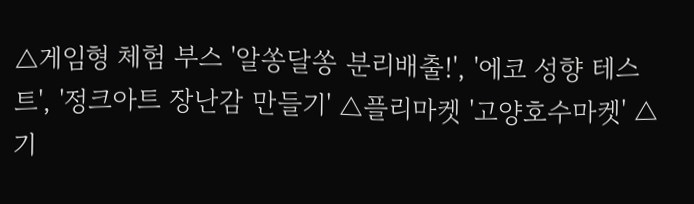△게임형 체험 부스 '알쏭달쏭 분리배출!', '에코 성향 테스트', '정크아트 장난감 만들기' △플리마켓 '고양호수마켓' △기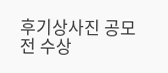후기상사진 공모전 수상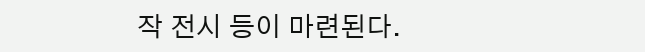작 전시 등이 마련된다.